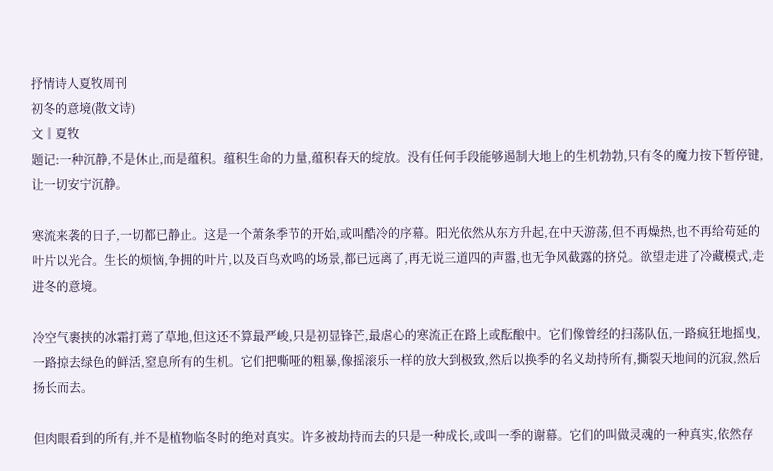抒情诗人夏牧周刊
初冬的意境(散文诗)
文‖夏牧
题记:一种沉静,不是休止,而是蕴积。蕴积生命的力量,蕴积春天的绽放。没有任何手段能够遏制大地上的生机勃勃,只有冬的魔力按下暂停键,让一切安宁沉静。

寒流来袭的日子,一切都已静止。这是一个萧条季节的开始,或叫酷冷的序幕。阳光依然从东方升起,在中天游荡,但不再燥热,也不再给苟延的叶片以光合。生长的烦恼,争拥的叶片,以及百鸟欢鸣的场景,都已远离了,再无说三道四的声嚣,也无争风截露的挤兑。欲望走进了冷藏模式,走进冬的意境。

冷空气裹挟的冰霜打蔫了草地,但这还不算最严峻,只是初显锋芒,最虐心的寒流正在路上或酝酿中。它们像曾经的扫荡队伍,一路疯狂地摇曳,一路掠去绿色的鲜活,窒息所有的生机。它们把嘶哑的粗暴,像摇滚乐一样的放大到极致,然后以换季的名义劫持所有,撕裂天地间的沉寂,然后扬长而去。

但肉眼看到的所有,并不是植物临冬时的绝对真实。许多被劫持而去的只是一种成长,或叫一季的谢幕。它们的叫做灵魂的一种真实,依然存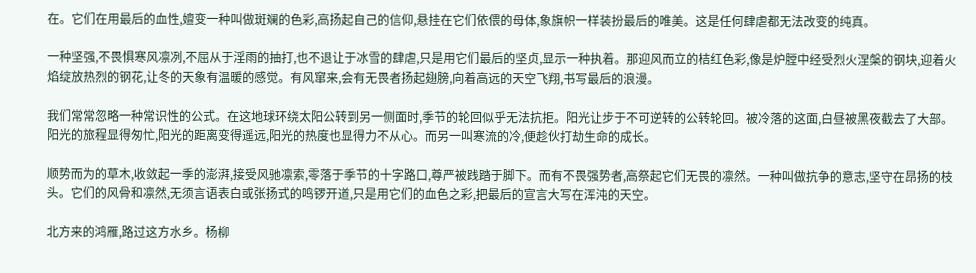在。它们在用最后的血性,嬗变一种叫做斑斓的色彩,高扬起自己的信仰,悬挂在它们依偎的母体,象旗帜一样装扮最后的唯美。这是任何肆虐都无法改变的纯真。

一种坚强,不畏惧寒风凛冽,不屈从于淫雨的抽打,也不退让于冰雪的肆虐,只是用它们最后的坚贞,显示一种执着。那迎风而立的桔红色彩,像是炉膛中经受烈火涅槃的钢块,迎着火焰绽放热烈的钢花,让冬的天象有温暖的感觉。有风窜来,会有无畏者扬起翅膀,向着高远的天空飞翔,书写最后的浪漫。

我们常常忽略一种常识性的公式。在这地球环绕太阳公转到另一侧面时,季节的轮回似乎无法抗拒。阳光让步于不可逆转的公转轮回。被冷落的这面,白昼被黑夜截去了大部。阳光的旅程显得匆忙,阳光的距离变得遥远,阳光的热度也显得力不从心。而另一叫寒流的冷,便趁伙打劫生命的成长。

顺势而为的草木,收敛起一季的澎湃,接受风驰凛索,零落于季节的十字路口,尊严被践踏于脚下。而有不畏强势者,高祭起它们无畏的凛然。一种叫做抗争的意志,坚守在昂扬的枝头。它们的风骨和凛然,无须言语表白或张扬式的鸣锣开道,只是用它们的血色之彩,把最后的宣言大写在浑沌的天空。

北方来的鸿雁,路过这方水乡。杨柳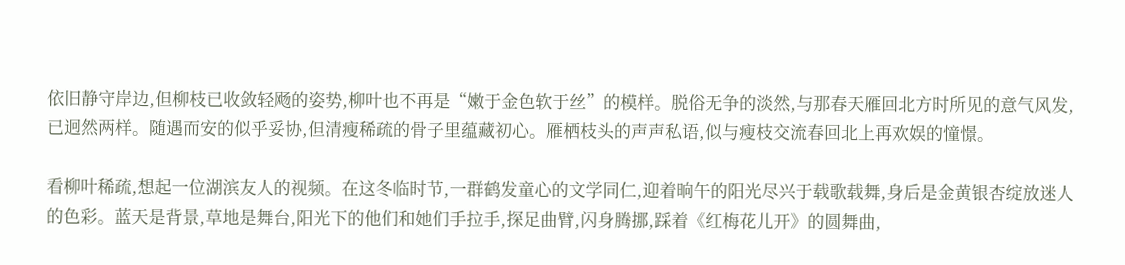依旧静守岸边,但柳枝已收敛轻飏的姿势,柳叶也不再是“嫩于金色软于丝”的模样。脱俗无争的淡然,与那春天雁回北方时所见的意气风发,已迥然两样。随遇而安的似乎妥协,但清瘦稀疏的骨子里蕴藏初心。雁栖枝头的声声私语,似与瘦枝交流春回北上再欢娱的憧憬。

看柳叶稀疏,想起一位湖滨友人的视频。在这冬临时节,一群鹤发童心的文学同仁,迎着晌午的阳光尽兴于载歌载舞,身后是金黄银杏绽放迷人的色彩。蓝天是背景,草地是舞台,阳光下的他们和她们手拉手,探足曲臂,闪身腾挪,踩着《红梅花儿开》的圆舞曲,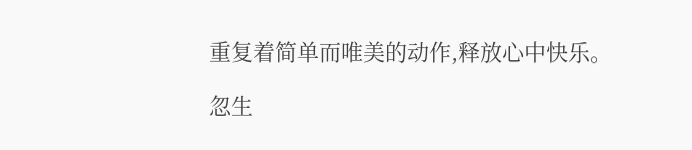重复着简单而唯美的动作,释放心中快乐。

忽生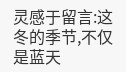灵感于留言:这冬的季节,不仅是蓝天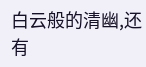白云般的清幽,还有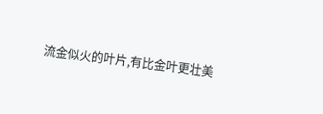流金似火的叶片,有比金叶更壮美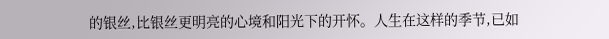的银丝,比银丝更明亮的心境和阳光下的开怀。人生在这样的季节,已如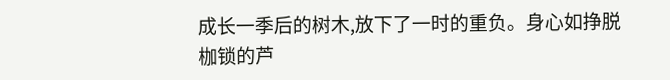成长一季后的树木,放下了一时的重负。身心如挣脱枷锁的芦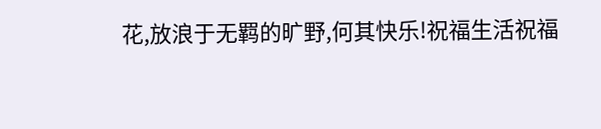花,放浪于无羁的旷野,何其快乐!祝福生活祝福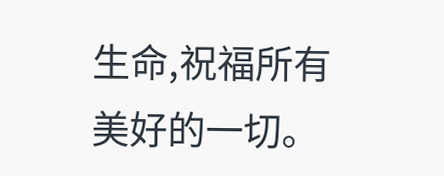生命,祝福所有美好的一切。